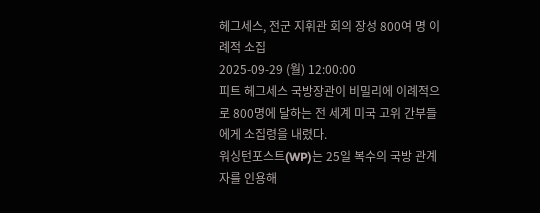헤그세스, 전군 지휘관 회의 장성 800여 명 이례적 소집
2025-09-29 (월) 12:00:00
피트 헤그세스 국방장관이 비밀리에 이례적으로 800명에 달하는 전 세계 미국 고위 간부들에게 소집령을 내렸다.
워싱턴포스트(WP)는 25일 복수의 국방 관계자를 인용해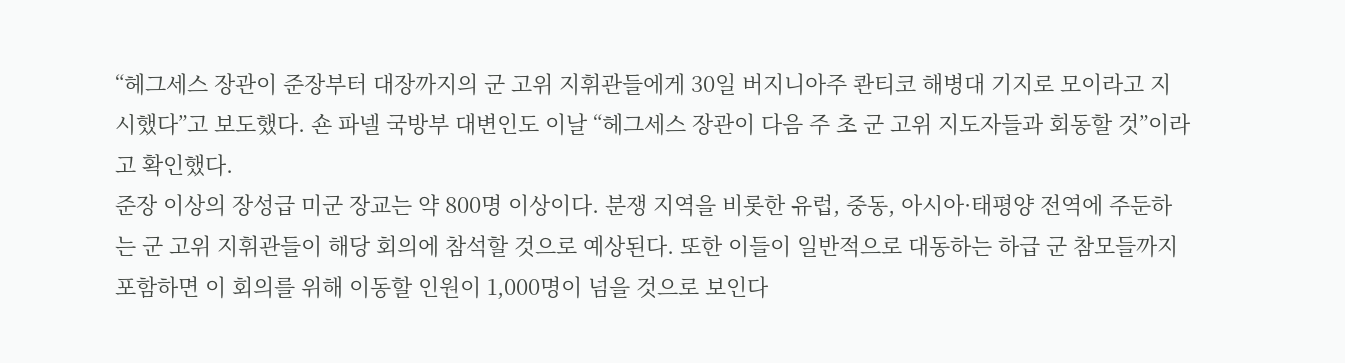“헤그세스 장관이 준장부터 대장까지의 군 고위 지휘관들에게 30일 버지니아주 콴티코 해병대 기지로 모이라고 지시했다”고 보도했다. 숀 파넬 국방부 대변인도 이날 “헤그세스 장관이 다음 주 초 군 고위 지도자들과 회동할 것”이라고 확인했다.
준장 이상의 장성급 미군 장교는 약 800명 이상이다. 분쟁 지역을 비롯한 유럽, 중동, 아시아·태평양 전역에 주둔하는 군 고위 지휘관들이 해당 회의에 참석할 것으로 예상된다. 또한 이들이 일반적으로 대동하는 하급 군 참모들까지 포함하면 이 회의를 위해 이동할 인원이 1,000명이 넘을 것으로 보인다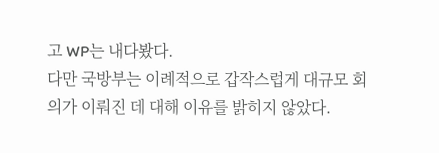고 WP는 내다봤다.
다만 국방부는 이례적으로 갑작스럽게 대규모 회의가 이뤄진 데 대해 이유를 밝히지 않았다.